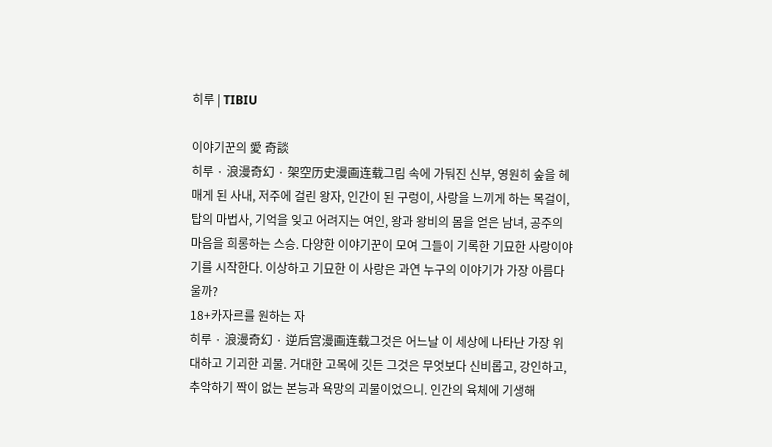히루 | TIBIU

이야기꾼의 愛 奇談
히루 · 浪漫奇幻 · 架空历史漫画连载그림 속에 가둬진 신부, 영원히 숲을 헤매게 된 사내, 저주에 걸린 왕자, 인간이 된 구렁이, 사랑을 느끼게 하는 목걸이, 탑의 마법사, 기억을 잊고 어려지는 여인, 왕과 왕비의 몸을 얻은 남녀, 공주의 마음을 희롱하는 스승. 다양한 이야기꾼이 모여 그들이 기록한 기묘한 사랑이야기를 시작한다. 이상하고 기묘한 이 사랑은 과연 누구의 이야기가 가장 아름다울까?
18+카자르를 원하는 자
히루 · 浪漫奇幻 · 逆后宫漫画连载그것은 어느날 이 세상에 나타난 가장 위대하고 기괴한 괴물. 거대한 고목에 깃든 그것은 무엇보다 신비롭고, 강인하고, 추악하기 짝이 없는 본능과 욕망의 괴물이었으니. 인간의 육체에 기생해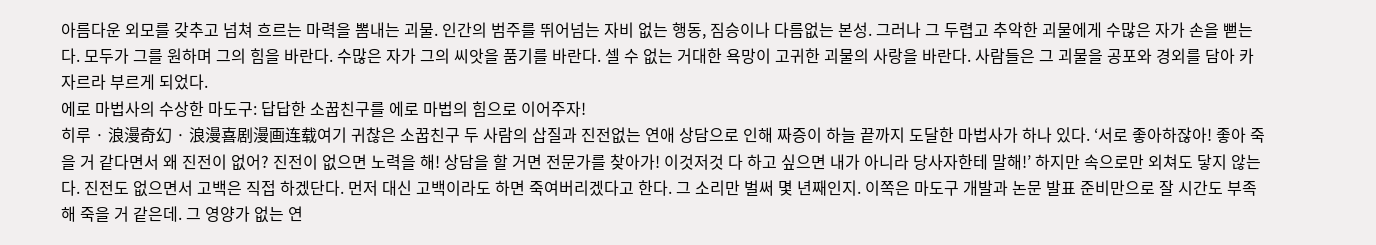아름다운 외모를 갖추고 넘쳐 흐르는 마력을 뽐내는 괴물. 인간의 범주를 뛰어넘는 자비 없는 행동, 짐승이나 다름없는 본성. 그러나 그 두렵고 추악한 괴물에게 수많은 자가 손을 뻗는다. 모두가 그를 원하며 그의 힘을 바란다. 수많은 자가 그의 씨앗을 품기를 바란다. 셀 수 없는 거대한 욕망이 고귀한 괴물의 사랑을 바란다. 사람들은 그 괴물을 공포와 경외를 담아 카자르라 부르게 되었다.
에로 마법사의 수상한 마도구: 답답한 소꿉친구를 에로 마법의 힘으로 이어주자!
히루 · 浪漫奇幻 · 浪漫喜剧漫画连载여기 귀찮은 소꿉친구 두 사람의 삽질과 진전없는 연애 상담으로 인해 짜증이 하늘 끝까지 도달한 마법사가 하나 있다. ‘서로 좋아하잖아! 좋아 죽을 거 같다면서 왜 진전이 없어? 진전이 없으면 노력을 해! 상담을 할 거면 전문가를 찾아가! 이것저것 다 하고 싶으면 내가 아니라 당사자한테 말해!’ 하지만 속으로만 외쳐도 닿지 않는다. 진전도 없으면서 고백은 직접 하겠단다. 먼저 대신 고백이라도 하면 죽여버리겠다고 한다. 그 소리만 벌써 몇 년째인지. 이쪽은 마도구 개발과 논문 발표 준비만으로 잘 시간도 부족해 죽을 거 같은데. 그 영양가 없는 연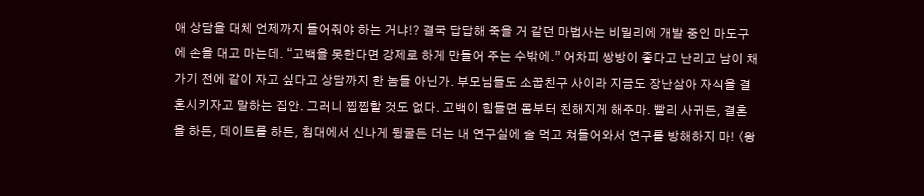애 상담을 대체 언제까지 들어줘야 하는 거냐!? 결국 답답해 죽을 거 같던 마법사는 비밀리에 개발 중인 마도구에 손을 대고 마는데. “고백을 못한다면 강제로 하게 만들어 주는 수밖에.” 어차피 쌍방이 좋다고 난리고 남이 채가기 전에 같이 자고 싶다고 상담까지 한 놈들 아닌가. 부모님들도 소꿉친구 사이라 지금도 장난삼아 자식을 결혼시키자고 말하는 집안. 그러니 찝찝할 것도 없다. 고백이 힘들면 몸부터 친해지게 해주마. 빨리 사귀든, 결혼을 하든, 데이트를 하든, 침대에서 신나게 뒹굴든 더는 내 연구실에 술 먹고 쳐들어와서 연구를 방해하지 마! 〈왕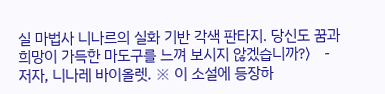실 마법사 니나르의 실화 기반 각색 판타지. 당신도 꿈과 희망이 가득한 마도구를 느껴 보시지 않겠습니까?〉 - 저자, 니나레 바이올렛. ※ 이 소설에 등장하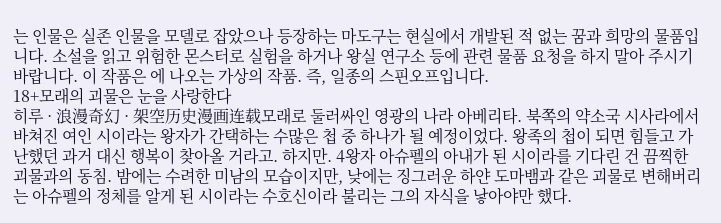는 인물은 실존 인물을 모델로 잡았으나 등장하는 마도구는 현실에서 개발된 적 없는 꿈과 희망의 물품입니다. 소설을 읽고 위험한 몬스터로 실험을 하거나 왕실 연구소 등에 관련 물품 요청을 하지 말아 주시기 바랍니다. 이 작품은 에 나오는 가상의 작품. 즉, 일종의 스핀오프입니다.
18+모래의 괴물은 눈을 사랑한다
히루 · 浪漫奇幻 · 架空历史漫画连载모래로 둘러싸인 영광의 나라 아베리타. 북쪽의 약소국 시사라에서 바쳐진 여인 시이라는 왕자가 간택하는 수많은 첩 중 하나가 될 예정이었다. 왕족의 첩이 되면 힘들고 가난했던 과거 대신 행복이 찾아올 거라고. 하지만. 4왕자 아슈펠의 아내가 된 시이라를 기다린 건 끔찍한 괴물과의 동침. 밤에는 수려한 미남의 모습이지만, 낮에는 징그러운 하얀 도마뱀과 같은 괴물로 변해버리는 아슈펠의 정체를 알게 된 시이라는 수호신이라 불리는 그의 자식을 낳아야만 했다.